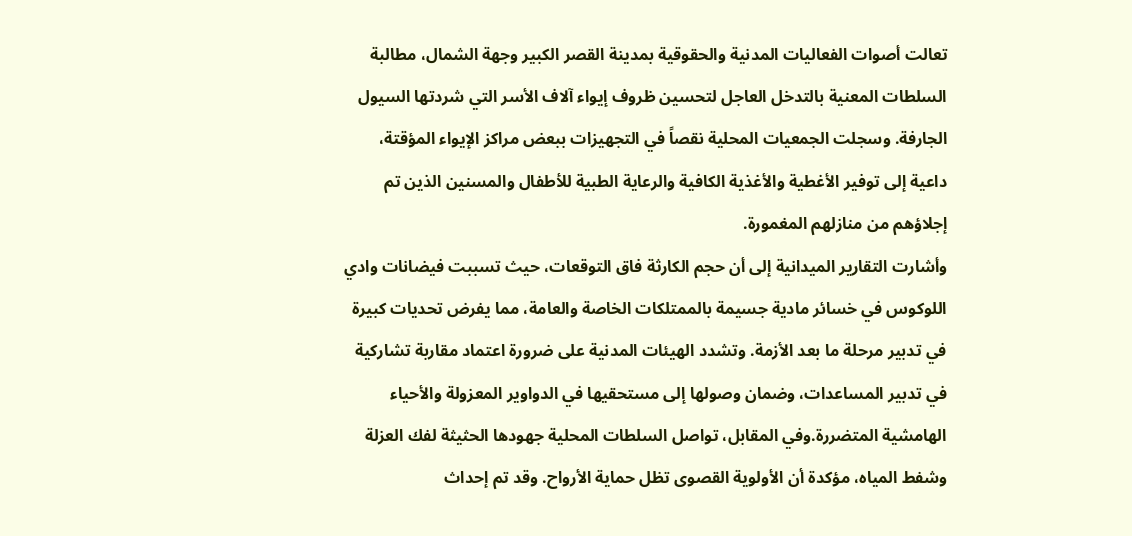تعالت أصوات الفعاليات المدنية والحقوقية بمدينة القصر الكبير وجهة الشمال، مطالبة السلطات المعنية بالتدخل العاجل لتحسين ظروف إيواء آلاف الأسر التي شردتها السيول الجارفة. وسجلت الجمعيات المحلية نقصاً في التجهيزات ببعض مراكز الإيواء المؤقتة، داعية إلى توفير الأغطية والأغذية الكافية والرعاية الطبية للأطفال والمسنين الذين تم إجلاؤهم من منازلهم المغمورة.
وأشارت التقارير الميدانية إلى أن حجم الكارثة فاق التوقعات، حيث تسببت فيضانات وادي اللوكوس في خسائر مادية جسيمة بالممتلكات الخاصة والعامة، مما يفرض تحديات كبيرة في تدبير مرحلة ما بعد الأزمة. وتشدد الهيئات المدنية على ضرورة اعتماد مقاربة تشاركية في تدبير المساعدات، وضمان وصولها إلى مستحقيها في الدواوير المعزولة والأحياء الهامشية المتضررة.وفي المقابل، تواصل السلطات المحلية جهودها الحثيثة لفك العزلة وشفط المياه، مؤكدة أن الأولوية القصوى تظل حماية الأرواح. وقد تم إحداث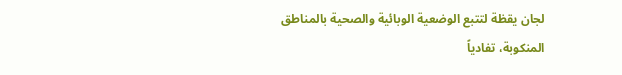لجان يقظة لتتبع الوضعية الوبائية والصحية بالمناطق المنكوبة، تفادياً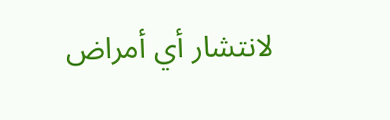لانتشار أي أمراض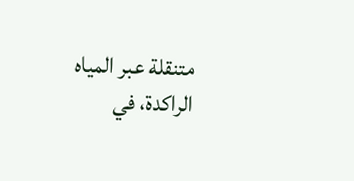متنقلة عبر المياه الراكدة، في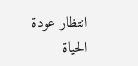انتظار عودة الحياة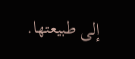إلى طبيعتها.